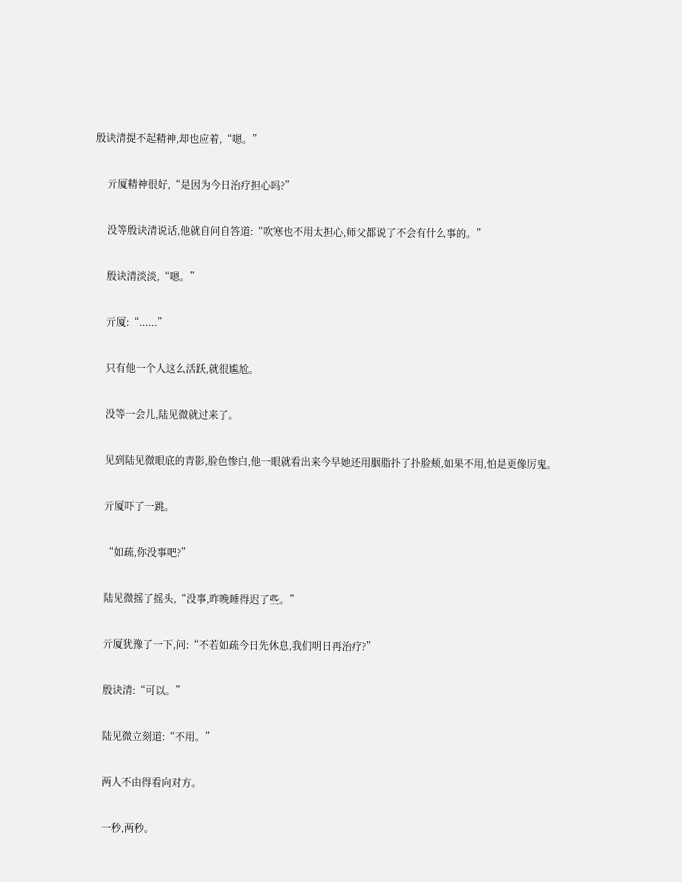殷诀清提不起精神,却也应着,“嗯。”

    亓厦精神很好,“是因为今日治疗担心吗?”

    没等殷诀清说话,他就自问自答道:“吹寒也不用太担心,师父都说了不会有什么事的。”

    殷诀清淡淡,“嗯。”

    亓厦:“......”

    只有他一个人这么活跃,就很尴尬。

    没等一会儿,陆见微就过来了。

    见到陆见微眼底的青影,脸色惨白,他一眼就看出来今早她还用胭脂扑了扑脸颊,如果不用,怕是更像厉鬼。

    亓厦吓了一跳。

    “如疏,你没事吧?”

    陆见微摇了摇头,“没事,昨晚睡得迟了些。”

    亓厦犹豫了一下,问:“不若如疏今日先休息,我们明日再治疗?”

    殷诀清:“可以。”

    陆见微立刻道:“不用。”

    两人不由得看向对方。

    一秒,两秒。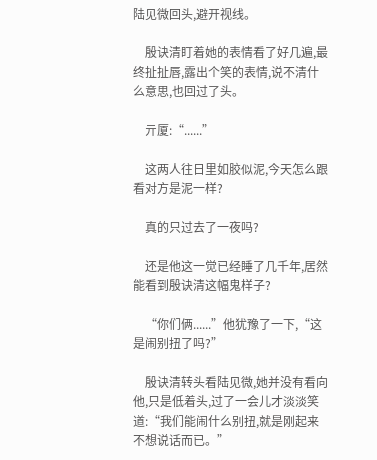陆见微回头,避开视线。

    殷诀清盯着她的表情看了好几遍,最终扯扯唇,露出个笑的表情,说不清什么意思,也回过了头。

    亓厦:“......”

    这两人往日里如胶似泥,今天怎么跟看对方是泥一样?

    真的只过去了一夜吗?

    还是他这一觉已经睡了几千年,居然能看到殷诀清这幅鬼样子?

    “你们俩......”他犹豫了一下,“这是闹别扭了吗?”

    殷诀清转头看陆见微,她并没有看向他,只是低着头,过了一会儿才淡淡笑道:“我们能闹什么别扭,就是刚起来不想说话而已。”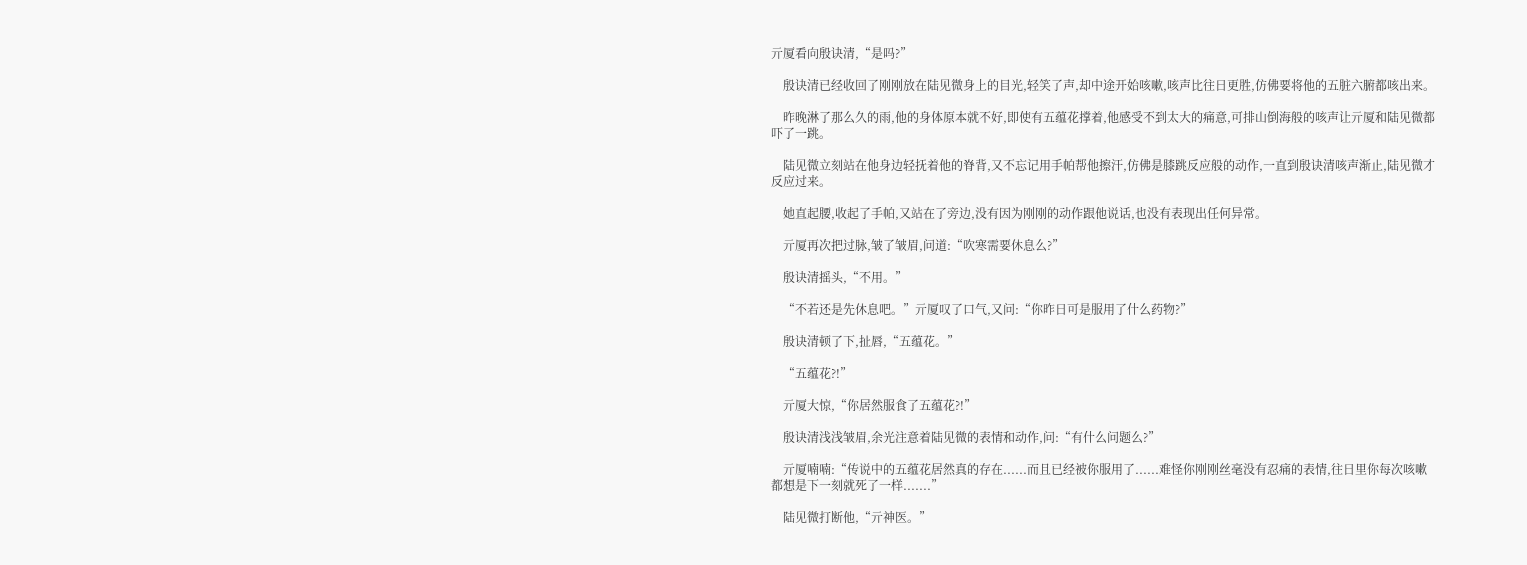亓厦看向殷诀清,“是吗?”

    殷诀清已经收回了刚刚放在陆见微身上的目光,轻笑了声,却中途开始咳嗽,咳声比往日更胜,仿佛要将他的五脏六腑都咳出来。

    昨晚淋了那么久的雨,他的身体原本就不好,即使有五蕴花撑着,他感受不到太大的痛意,可排山倒海般的咳声让亓厦和陆见微都吓了一跳。

    陆见微立刻站在他身边轻抚着他的脊背,又不忘记用手帕帮他擦汗,仿佛是膝跳反应般的动作,一直到殷诀清咳声渐止,陆见微才反应过来。

    她直起腰,收起了手帕,又站在了旁边,没有因为刚刚的动作跟他说话,也没有表现出任何异常。

    亓厦再次把过脉,皱了皱眉,问道:“吹寒需要休息么?”

    殷诀清摇头,“不用。”

    “不若还是先休息吧。”亓厦叹了口气,又问:“你昨日可是服用了什么药物?”

    殷诀清顿了下,扯唇,“五蕴花。”

    “五蕴花?!”

    亓厦大惊,“你居然服食了五蕴花?!”

    殷诀清浅浅皱眉,余光注意着陆见微的表情和动作,问:“有什么问题么?”

    亓厦喃喃:“传说中的五蕴花居然真的存在......而且已经被你服用了......难怪你刚刚丝毫没有忍痛的表情,往日里你每次咳嗽都想是下一刻就死了一样.......”

    陆见微打断他,“亓神医。”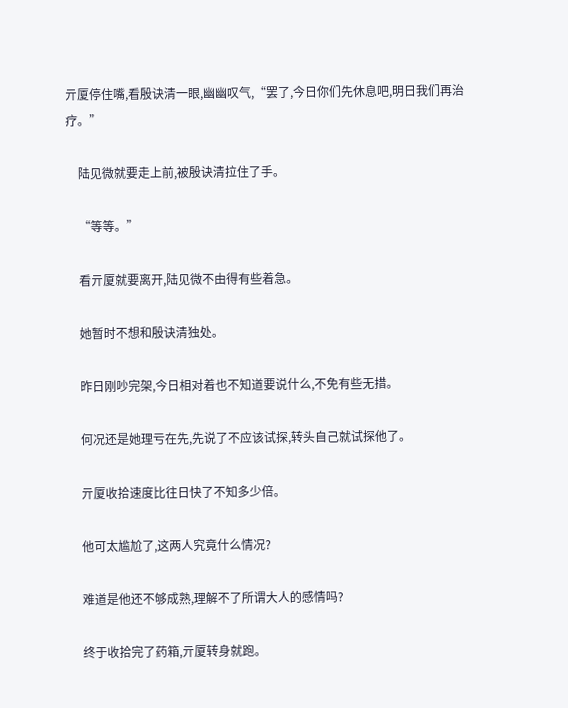亓厦停住嘴,看殷诀清一眼,幽幽叹气,“罢了,今日你们先休息吧,明日我们再治疗。”

    陆见微就要走上前,被殷诀清拉住了手。

    “等等。”

    看亓厦就要离开,陆见微不由得有些着急。

    她暂时不想和殷诀清独处。

    昨日刚吵完架,今日相对着也不知道要说什么,不免有些无措。

    何况还是她理亏在先,先说了不应该试探,转头自己就试探他了。

    亓厦收拾速度比往日快了不知多少倍。

    他可太尴尬了,这两人究竟什么情况?

    难道是他还不够成熟,理解不了所谓大人的感情吗?

    终于收拾完了药箱,亓厦转身就跑。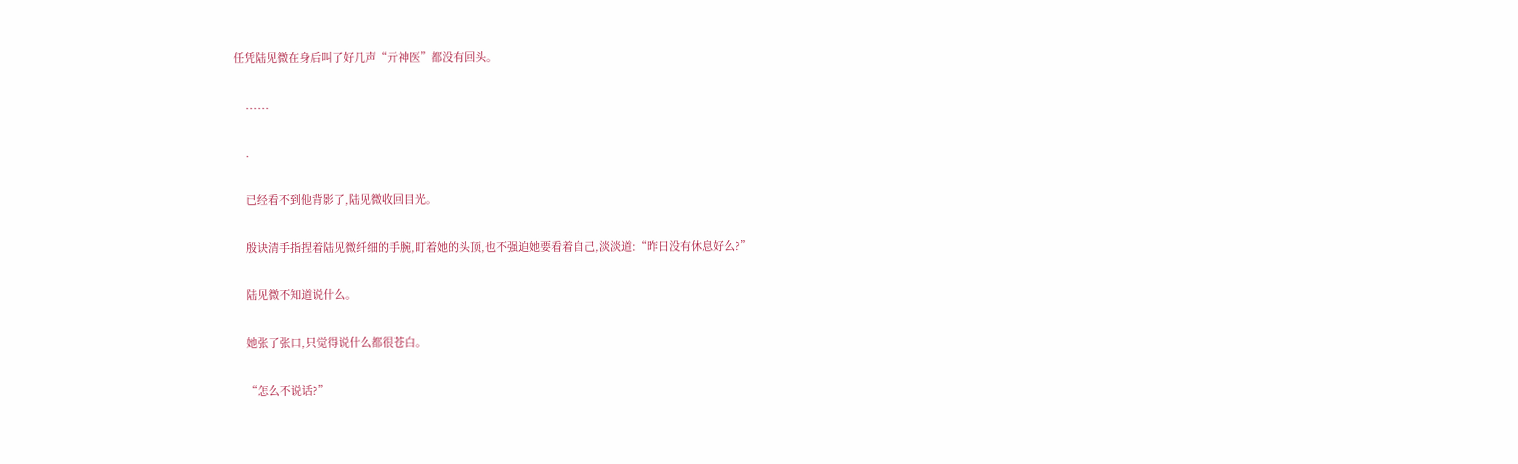任凭陆见微在身后叫了好几声“亓神医”都没有回头。

    ......

    .

    已经看不到他背影了,陆见微收回目光。

    殷诀清手指捏着陆见微纤细的手腕,盯着她的头顶,也不强迫她要看着自己,淡淡道:“昨日没有休息好么?”

    陆见微不知道说什么。

    她张了张口,只觉得说什么都很苍白。

    “怎么不说话?”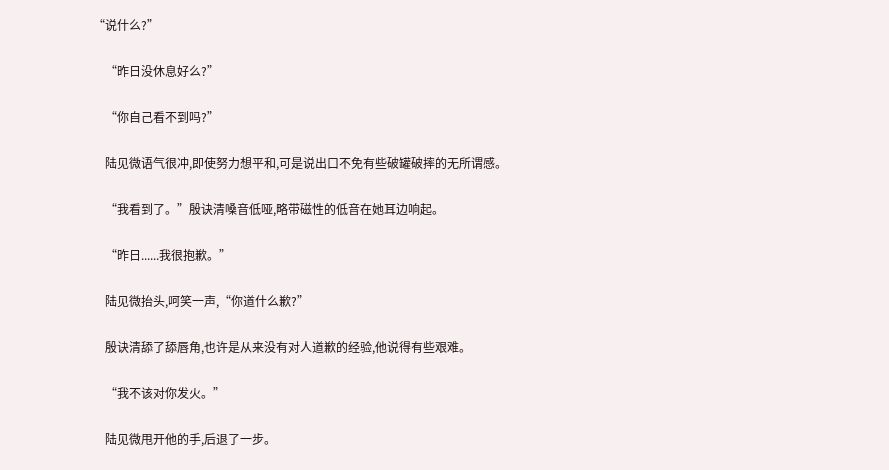“说什么?”

    “昨日没休息好么?”

    “你自己看不到吗?”

    陆见微语气很冲,即使努力想平和,可是说出口不免有些破罐破摔的无所谓感。

    “我看到了。”殷诀清嗓音低哑,略带磁性的低音在她耳边响起。

    “昨日......我很抱歉。”

    陆见微抬头,呵笑一声,“你道什么歉?”

    殷诀清舔了舔唇角,也许是从来没有对人道歉的经验,他说得有些艰难。

    “我不该对你发火。”

    陆见微甩开他的手,后退了一步。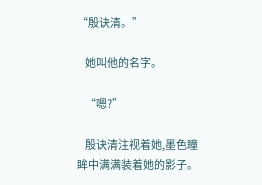“殷诀清。”

    她叫他的名字。

    “嗯?”

    殷诀清注视着她,墨色瞳眸中满满装着她的影子。